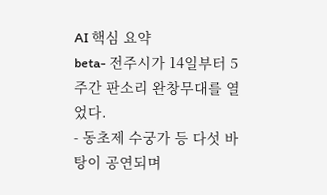AI 핵심 요약
beta- 전주시가 14일부터 5주간 판소리 완창무대를 열었다.
- 동초제 수궁가 등 다섯 바탕이 공연되며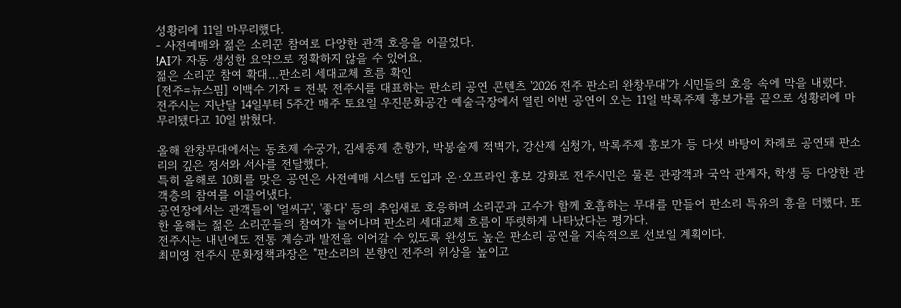성황리에 11일 마무리했다.
- 사전예매와 젊은 소리꾼 참여로 다양한 관객 호응을 이끌었다.
!AI가 자동 생성한 요약으로 정확하지 않을 수 있어요.
젊은 소리꾼 참여 확대…판소리 세대교체 흐름 확인
[전주=뉴스핌] 이백수 기자 = 전북 전주시를 대표하는 판소리 공연 콘텐츠 '2026 전주 판소리 완창무대'가 시민들의 호응 속에 막을 내렸다.
전주시는 지난달 14일부터 5주간 매주 토요일 우진문화공간 예술극장에서 열린 이번 공연이 오는 11일 박록주제 흥보가를 끝으로 성황리에 마무리됐다고 10일 밝혔다.

올해 완창무대에서는 동초제 수궁가, 김세종제 춘향가, 박봉술제 적벽가, 강산제 심청가, 박록주제 흥보가 등 다섯 바탕이 차례로 공연돼 판소리의 깊은 정서와 서사를 전달했다.
특히 올해로 10회를 맞은 공연은 사전예매 시스템 도입과 온·오프라인 홍보 강화로 전주시민은 물론 관광객과 국악 관계자, 학생 등 다양한 관객층의 참여를 이끌어냈다.
공연장에서는 관객들이 '얼씨구', '좋다' 등의 추임새로 호응하며 소리꾼과 고수가 함께 호흡하는 무대를 만들어 판소리 특유의 흥을 더했다. 또한 올해는 젊은 소리꾼들의 참여가 늘어나며 판소리 세대교체 흐름이 뚜렷하게 나타났다는 평가다.
전주시는 내년에도 전통 계승과 발전을 이어갈 수 있도록 완성도 높은 판소리 공연을 지속적으로 선보일 계획이다.
최미영 전주시 문화정책과장은 "판소리의 본향인 전주의 위상을 높이고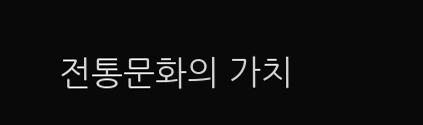전통문화의 가치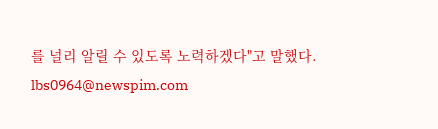를 널리 알릴 수 있도록 노력하겠다"고 말했다.
lbs0964@newspim.com